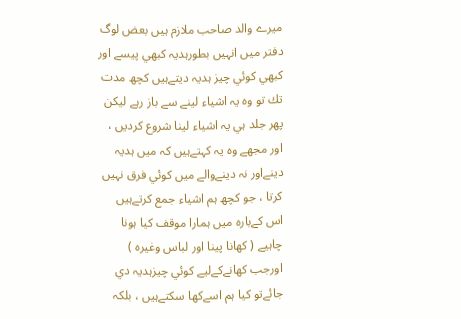ميرے والد صاحب ملازم ہيں بعض لوگ دفتر ميں انہيں بطورہديہ كبھي پيسے اور كبھي كوئي چيز ہديہ ديتےہيں كچھ مدت تك تو وہ يہ اشياء لينے سے باز رہے ليكن پھر جلد ہي يہ اشياء لينا شروع كرديں ، اور مجھے وہ يہ كہتےہيں كہ ميں ہديہ دينےاور نہ دينےوالے ميں كوئي فرق نہيں كرتا ، جو كچھ ہم اشياء جمع كرتےہيں اس كےبارہ ميں ہمارا موقف كيا ہونا چاہيے ( كھانا پينا اور لباس وغيرہ ) اورجب كھانےكےليے كوئي چيزہديہ دي جائےتو كيا ہم اسےكھا سكتےہيں ، بلكہ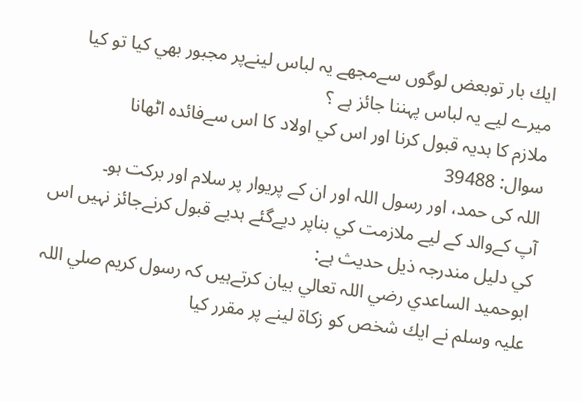ايك بار توبعض لوگوں سےمجھے يہ لباس لينےپر مجبور بھي كيا تو كيا ميرے ليے يہ لباس پہننا جائز ہے ؟
ملازم كا ہديہ قبول كرنا اور اس كي اولاد كا اس سےفائدہ اٹھانا
سوال: 39488
اللہ کی حمد، اور رسول اللہ اور ان کے پریوار پر سلام اور برکت ہو۔
آپ كےوالد كے ليے ملازمت كي بناپر ديےگئے ہديے قبول كرنےجائز نہيں اس كي دليل مندرجہ ذيل حديث ہے:
ابوحميد الساعدي رضي اللہ تعالي بيان كرتےہيں كہ رسول كريم صلي اللہ عليہ وسلم نے ايك شخص كو زكاۃ لينے پر مقرر كيا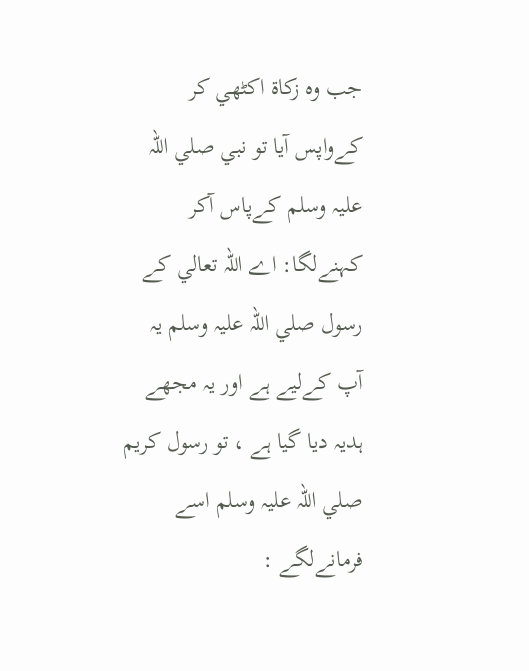جب وہ زكاۃ اكٹھي كر كےواپس آيا تو نبي صلي اللہ عليہ وسلم كےپاس آكر كہنےلگا: اے اللہ تعالي كے رسول صلي اللہ عليہ وسلم يہ آپ كےليے ہے اور يہ مجھے ہديہ ديا گيا ہے ، تو رسول كريم صلي اللہ عليہ وسلم اسے فرمانےلگے :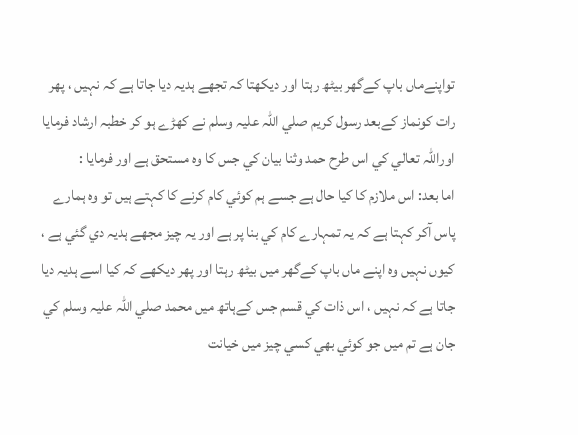تواپنےماں باپ كےگھر بيٹھ رہتا اور ديكھتا كہ تجھے ہديہ ديا جاتا ہے كہ نہيں ، پھر رات كونماز كےبعد رسول كريم صلي اللہ عليہ وسلم نے كھڑے ہو كر خطبہ ارشاد فرمايا اوراللہ تعالي كي اس طرح حمد وثنا بيان كي جس كا وہ مستحق ہے اور فرمايا :
اما بعد: اس ملازم كا كيا حال ہے جسے ہم كوئي كام كرنے كا كہتے ہيں تو وہ ہمارے پاس آكر كہتا ہے كہ يہ تمہارے كام كي بنا پر ہے اور يہ چيز مجھے ہديہ دي گئي ہے ، كيوں نہيں وہ اپنے ماں باپ كےگھر ميں بيٹھ رہتا اور پھر ديكھے كہ كيا اسے ہديہ ديا جاتا ہے كہ نہيں ، اس ذات كي قسم جس كےہاتھ ميں محمد صلي اللہ عليہ وسلم كي جان ہے تم ميں جو كوئي بھي كسي چيز ميں خيانت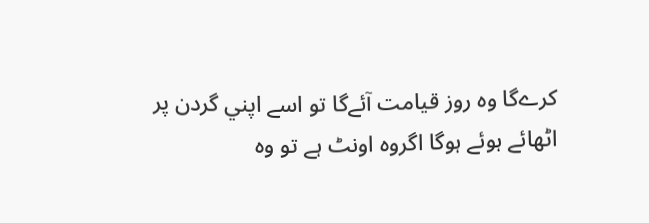كرےگا وہ روز قيامت آئےگا تو اسے اپني گردن پر اٹھائے ہوئے ہوگا اگروہ اونٹ ہے تو وہ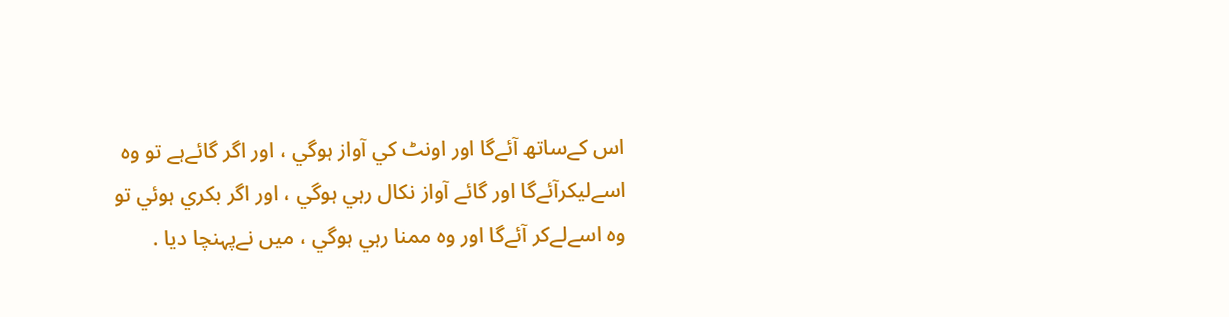اس كےساتھ آئےگا اور اونٹ كي آواز ہوگي ، اور اگر گائےہے تو وہ اسےليكرآئےگا اور گائے آواز نكال رہي ہوگي ، اور اگر بكري ہوئي تو وہ اسےلےكر آئےگا اور وہ ممنا رہي ہوگي ، ميں نےپہنچا ديا .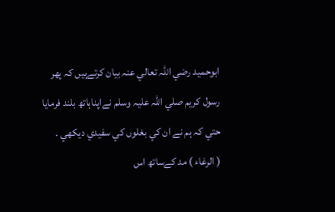ابوحميد رضي اللہ تعالي عنہ بيان كرتےہيں كہ پھر رسول كريم صلي اللہ عليہ وسلم نےاپناہاتھ بلند فرمايا حتي كہ ہم نے ان كي بغلوں كي سفيدي ديكھي .
( الرغاء ) مد كےساتھ اس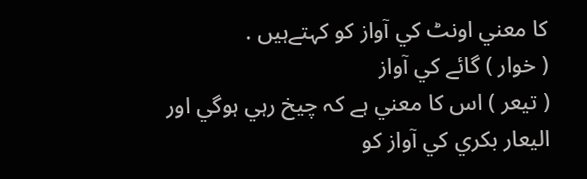كا معني اونٹ كي آواز كو كہتےہيں .
( خوار ) گائے كي آواز
( تيعر ) اس كا معني ہے كہ چيخ رہي ہوگي اور اليعار بكري كي آواز كو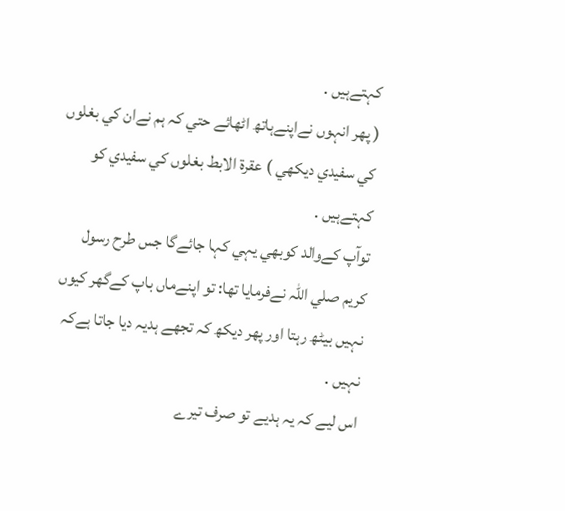كہتےہيں .
( پھر انہوں نےاپنےہاتھ اٹھائے حتي كہ ہم نےان كي بغلوں كي سفيدي ديكھي ) عقرۃ الابط بغلوں كي سفيدي كو كہتےہيں .
توآپ كےوالد كوبھي يہي كہا جائےگا جس طرح رسول كريم صلي اللہ نےفرمايا تھا: تو اپنےماں باپ كےگھر كيوں نہيں بيٹھ رہتا اور پھر ديكھ كہ تجھے ہديہ ديا جاتا ہےكہ نہيں .
اس ليے كہ يہ ہديے تو صرف تيرے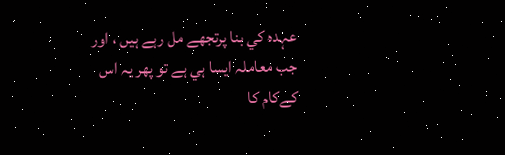عہدہ كي بنا پرتجھے مل رہے ہيں ، اور جب معاملہ ايسا ہي ہے تو پھر يہ اس كےكام كا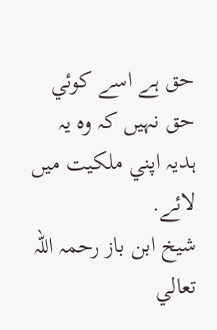حق ہے اسے كوئي حق نہيں كہ وہ يہ ہديہ اپني ملكيت ميں لائے.
شيخ ابن باز رحمہ اللہ تعالي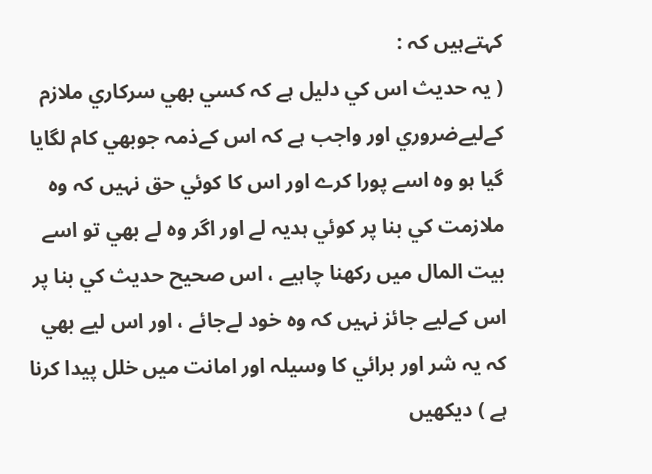كہتےہيں كہ :
( يہ حديث اس كي دليل ہے كہ كسي بھي سركاري ملازم كےليےضروري اور واجب ہے كہ اس كےذمہ جوبھي كام لگايا گيا ہو وہ اسے پورا كرے اور اس كا كوئي حق نہيں كہ وہ ملازمت كي بنا پر كوئي ہديہ لے اور اگر وہ لے بھي تو اسے بيت المال ميں ركھنا چاہيے ، اس صحيح حديث كي بنا پر اس كےليے جائز نہيں كہ وہ خود لےجائے ، اور اس ليے بھي كہ يہ شر اور برائي كا وسيلہ اور امانت ميں خلل پيدا كرنا ہے ) ديكھيں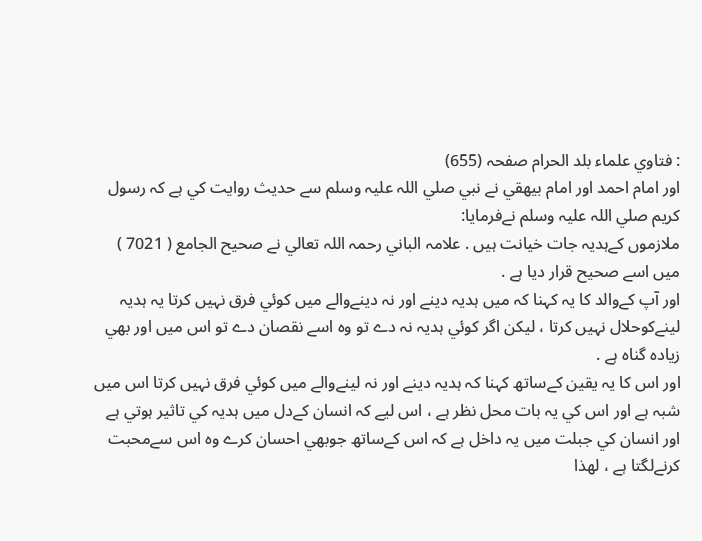: فتاوي علماء بلد الحرام صفحہ (655)
اور امام احمد اور امام بيھقي نے نبي صلي اللہ عليہ وسلم سے حديث روايت كي ہے كہ رسول كريم صلي اللہ عليہ وسلم نےفرمايا:
ملازموں كےہديہ جات خيانت ہيں . علامہ الباني رحمہ اللہ تعالي نے صحيح الجامع ( 7021 ) ميں اسے صحيح قرار ديا ہے .
اور آپ كےوالد كا يہ كہنا كہ ميں ہديہ دينے اور نہ دينےوالے ميں كوئي فرق نہيں كرتا يہ ہديہ لينےكوحلال نہيں كرتا ، ليكن اگر كوئي ہديہ نہ دے تو وہ اسے نقصان دے تو اس ميں اور بھي زيادہ گناہ ہے .
اور اس كا يہ يقين كےساتھ كہنا كہ ہديہ دينے اور نہ لينےوالے ميں كوئي فرق نہيں كرتا اس ميں شبہ ہے اور اس كي يہ بات محل نظر ہے ، اس ليے كہ انسان كےدل ميں ہديہ كي تاثير ہوتي ہے اور انسان كي جبلت ميں يہ داخل ہے كہ اس كےساتھ جوبھي احسان كرے وہ اس سےمحبت كرنےلگتا ہے ، لھذا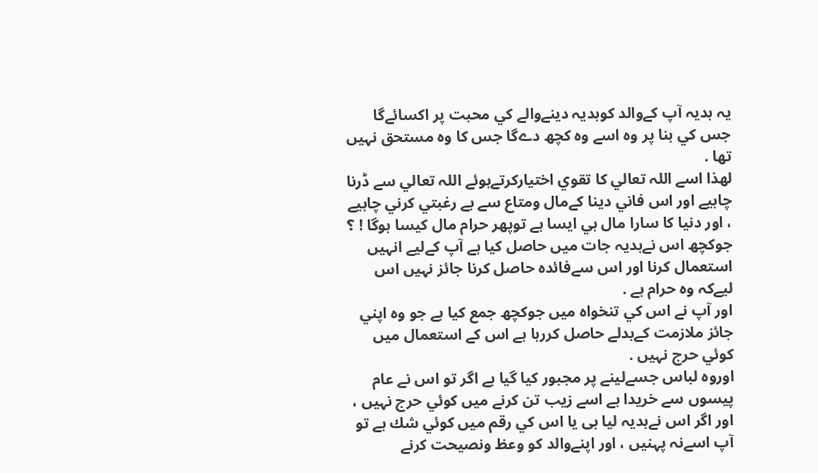يہ ہديہ آپ كےوالد كوہديہ دينےوالے كي محبت پر اكسائےگا جس كي بنا پر وہ اسے وہ كچھ دےگا جس كا وہ مستحق نہيں تھا .
لھذا اسے اللہ تعالي كا تقوي اختياركرتےہوئے اللہ تعالي سے ڈرنا چاہيے اور اس فاني دينا كےمال ومتاع سے بے رغبتي كرني چاہيے ، اور دنيا كا سارا مال ہي ايسا ہے توپھر حرام مال كيسا ہوگا ! ؟
جوكچھ اس نےہديہ جات ميں حاصل كيا ہے آپ كےليے انہيں استعمال كرنا اور اس سےفائدہ حاصل كرنا جائز نہيں اس ليےكہ وہ حرام ہے .
اور آپ نے اس كي تنخواہ ميں جوكچھ جمع كيا ہے جو وہ اپني جائز ملازمت كےبدلے حاصل كررہا ہے اس كے استعمال ميں كوئي حرج نہيں .
اوروہ لباس جسےلينے پر مجبور كيا گيا ہے اگر تو اس نے عام پيسوں سے خريدا ہے اسے زيب تن كرنے ميں كوئي حرج نہيں ، اور اگر اس نےہديہ ليا ہى يا اس كي رقم ميں كوئي شك ہے تو آپ اسےنہ پہنيں ، اور اپنےوالد كو وعظ ونصيحت كرنے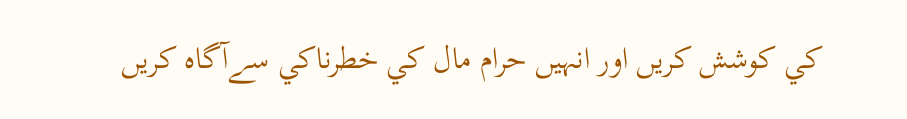كي كوشش كريں اور انہيں حرام مال كي خطرناكي سےآگاہ كريں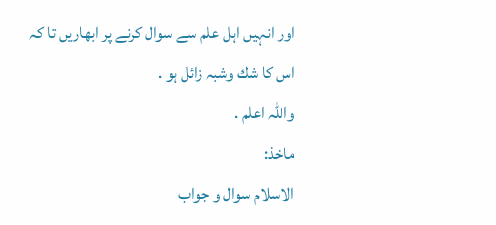اور انہيں اہل علم سے سوال كرنے پر ابھاريں تا كہ اس كا شك وشبہ زائل ہو .
واللہ اعلم .
ماخذ:
الاسلام سوال و جواب